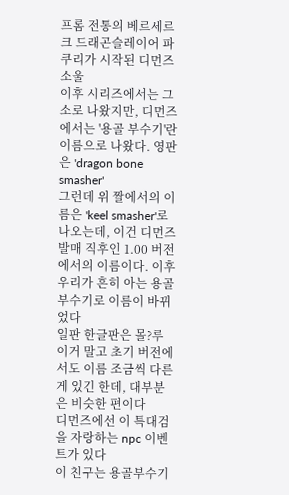프롬 전통의 베르세르크 드래곤슬레이어 파쿠리가 시작된 디먼즈소울
이후 시리즈에서는 그소로 나왔지만, 디먼즈에서는 '용골 부수기'란 이름으로 나왔다. 영판은 'dragon bone smasher'
그런데 위 짤에서의 이름은 'keel smasher'로 나오는데, 이건 디먼즈 발매 직후인 1.00 버전에서의 이름이다. 이후 우리가 흔히 아는 용골부수기로 이름이 바뀌었다
일판 한글판은 몰?루
이거 말고 초기 버전에서도 이름 조금씩 다른 게 있긴 한데, 대부분은 비슷한 편이다
디먼즈에선 이 특대검을 자랑하는 npc 이벤트가 있다
이 친구는 용골부수기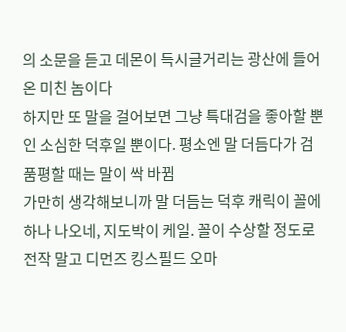의 소문을 듣고 데몬이 득시글거리는 광산에 들어온 미친 놈이다
하지만 또 말을 걸어보면 그냥 특대검을 좋아할 뿐인 소심한 덕후일 뿐이다. 평소엔 말 더듬다가 검 품평할 때는 말이 싹 바뀜
가만히 생각해보니까 말 더듬는 덕후 캐릭이 꼴에 하나 나오네, 지도박이 케일. 꼴이 수상할 정도로 전작 말고 디먼즈 킹스필드 오마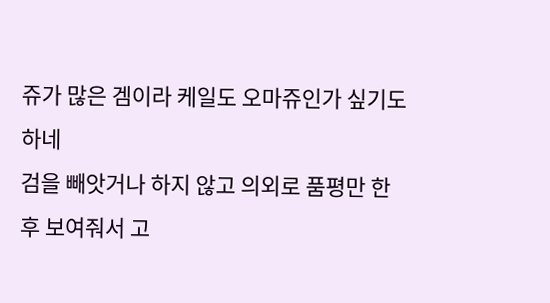쥬가 많은 겜이라 케일도 오마쥬인가 싶기도 하네
검을 빼앗거나 하지 않고 의외로 품평만 한 후 보여줘서 고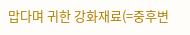맙다며 귀한 강화재료(=중후변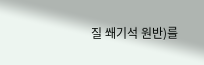질 쐐기석 원반)를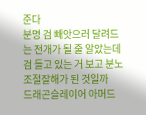준다
분명 검 빼앗으러 달려드는 전개가 될 줄 알았는데 검 들고 있는 거 보고 분노조절잘해가 된 것일까
드래곤슬레이어 아머드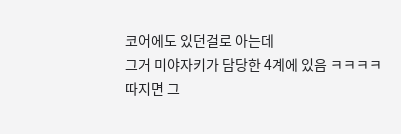코어에도 있던걸로 아는데
그거 미야자키가 담당한 4계에 있음 ㅋㅋㅋㅋ
따지면 그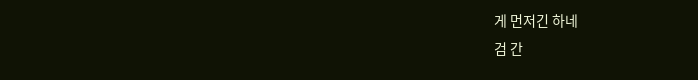게 먼저긴 하네
검 간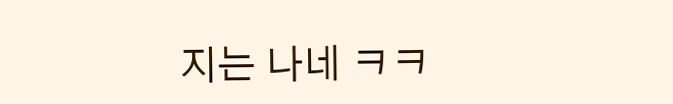지는 나네 ㅋㅋ